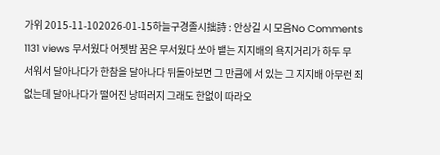가위 2015-11-102026-01-15하늘구경졸시拙詩 : 안상길 시 모음No Comments 1131 views 무서웠다 어젯밤 꿈은 무서웠다 쏘아 뱉는 지지배의 욕지거리가 하두 무서워서 달아나다가 한참을 달아나다 뒤돌아보면 그 만큼에 서 있는 그 지지배 아무런 죄 없는데 달아나다가 떨어진 낭떠러지 그래도 한없이 따라오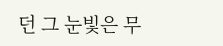던 그 눈빛은 무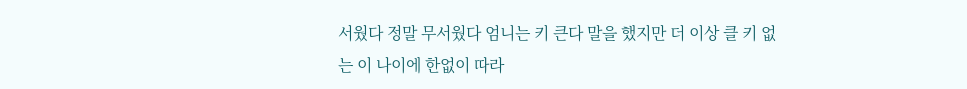서웠다 정말 무서웠다 엄니는 키 큰다 말을 했지만 더 이상 클 키 없는 이 나이에 한없이 따라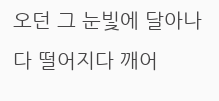오던 그 눈빛에 달아나다 떨어지다 깨어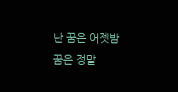난 꿈은 어젯밤 꿈은 정말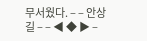무서웠다. – – 안상길 – – ◀ ◆ ▶ –